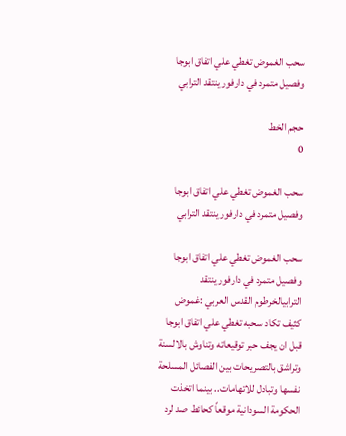سحب الغموض تغطي علي اتفاق ابوجا وفصيل متمرد في دارفور ينتقد الترابي

حجم الخط
0

سحب الغموض تغطي علي اتفاق ابوجا وفصيل متمرد في دارفور ينتقد الترابي

سحب الغموض تغطي علي اتفاق ابوجا وفصيل متمرد في دارفور ينتقد الترابيالخرطوم القدس العربي :غموض كثيف تكاد سحبه تغطي علي اتفاق ابوجا قبل ان يجف حبر توقيعاته وتناوش بالالسنة وتراشق بالتصريحات بين الفصائل المسلحة نفسها وتبادل للاتهامات.. بينما اتخذت الحكومة السودانية موقعاً كحائط صد لرد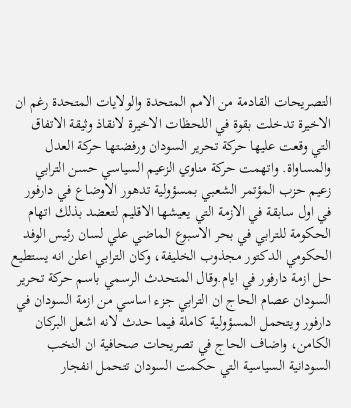التصريحات القادمة من الامم المتحدة والولايات المتحدة رغم ان الاخيرة تدخلت بقوة في اللحظات الاخيرة لانقاذ وثيقة الاتفاق التي وقعت عليها حركة تحرير السودان ورفضتها حركة العدل والمساواة. واتهمت حركة مناوي الزعيم السياسي حسن الترابي زعيم حزب المؤتمر الشعبي بمسؤولية تدهور الاوضاع في دارفور في اول سابقة في الازمة التي يعيشها الاقليم لتعضد بذلك اتهام الحكومة للترابي في بحر الاسبوع الماضي علي لسان رئيس الوفد الحكومي الدكتور مجذوب الخليفة، وكان الترابي اعلن انه يستطيع حل ازمة دارفور في ايام.وقال المتحدث الرسمي باسم حركة تحرير السودان عصام الحاج ان الترابي جزء اساسي من ازمة السودان في دارفور ويتحمل المسؤولية كاملة فيما حدث لانه اشعل البركان الكامن، واضاف الحاج في تصريحات صحافية ان النخب السودانية السياسية التي حكمت السودان تتحمل انفجار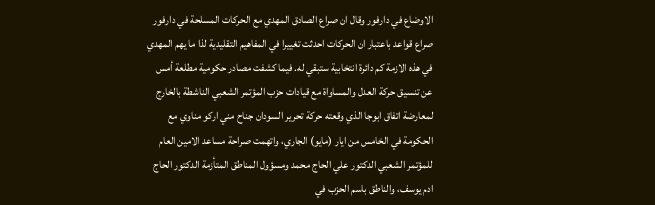الاوضاع في دارفور وقال ان صراع الصادق المهدي مع الحركات المسلحة في دارفور صراع قواعد باعتبار ان الحركات احدثت تغييرا في المفاهيم التقليدية لذا ما يهم المهدي في هذه الازمة كم دائرة انتخابية ستبقي له. فيما كشفت مصادر حكومية مطلعة أمس عن تنسيق حركة العدل والمساواة مع قيادات حزب المؤتمر الشعبي الناشطة بالخارج لمعارضة اتفاق ابوجا الذي وقعته حركة تحرير السودان جناح مني اركو مناوي مع الحكومة في الخامس من ايار (مايو) الجاري، واتهمت صراحة مساعد الامين العام للمؤتمر الشعبي الدكتور علي الحاج محمد ومسؤول المناطق المتأزمة الدكتور الحاج ادم يوسف، والناطق باسم الحزب في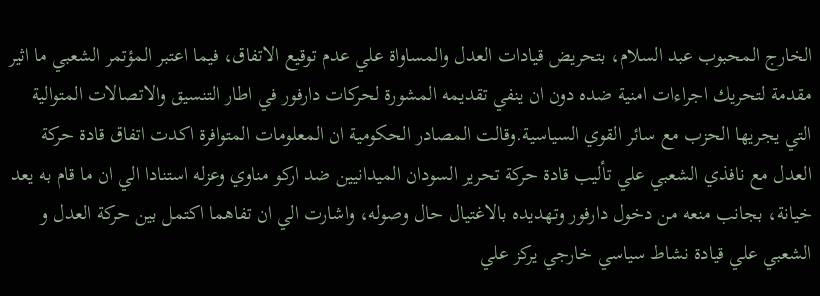الخارج المحبوب عبد السلام، بتحريض قيادات العدل والمساواة علي عدم توقيع الاتفاق، فيما اعتبر المؤتمر الشعبي ما اثير مقدمة لتحريك اجراءات امنية ضده دون ان ينفي تقديمه المشورة لحركات دارفور في اطار التنسيق والاتصالات المتوالية التي يجريها الحزب مع سائر القوي السياسية.وقالت المصادر الحكومية ان المعلومات المتوافرة اكدت اتفاق قادة حركة العدل مع نافذي الشعبي علي تأليب قادة حركة تحرير السودان الميدانيين ضد اركو مناوي وعزله استنادا الي ان ما قام به يعد خيانة، بجانب منعه من دخول دارفور وتهديده بالاغتيال حال وصوله، واشارت الي ان تفاهما اكتمل بين حركة العدل و الشعبي علي قيادة نشاط سياسي خارجي يركز علي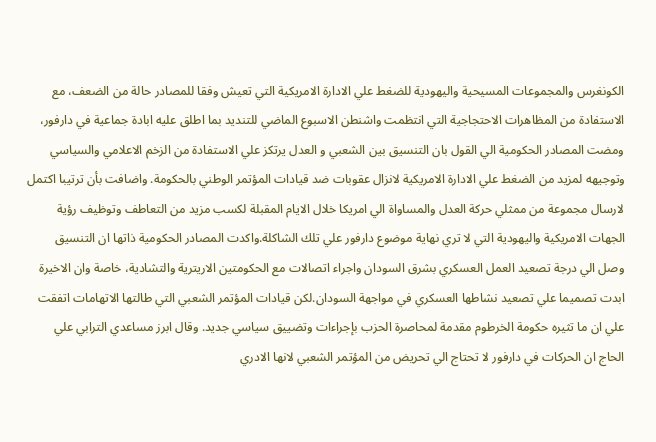الكونغرس والمجموعات المسيحية واليهودية للضغط علي الادارة الامريكية التي تعيش وفقا للمصادر حالة من الضعف، مع الاستفادة من المظاهرات الاحتجاجية التي انتظمت واشنطن الاسبوع الماضي للتنديد بما اطلق عليه ابادة جماعية في دارفور، ومضت المصادر الحكومية الي القول بان التنسيق بين الشعبي و العدل يرتكز علي الاستفادة من الزخم الاعلامي والسياسي وتوجيهه لمزيد من الضغط علي الادارة الامريكية لانزال عقوبات ضد قيادات المؤتمر الوطني بالحكومة. واضافت بأن ترتيبا اكتمل لارسال مجموعة من ممثلي حركة العدل والمساواة الي امريكا خلال الايام المقبلة لكسب مزيد من التعاطف وتوظيف رؤية الجهات الامريكية واليهودية التي لا تري نهاية موضوع دارفور علي تلك الشاكلة.واكدت المصادر الحكومية ذاتها ان التنسيق وصل الي درجة تصعيد العمل العسكري بشرق السودان واجراء اتصالات مع الحكومتين الاريترية والتشادية، خاصة وان الاخيرة ابدت تصميما علي تصعيد نشاطها العسكري في مواجهة السودان.لكن قيادات المؤتمر الشعبي التي طالتها الاتهامات اتفقت علي ان ما تثيره حكومة الخرطوم مقدمة لمحاصرة الحزب بإجراءات وتضييق سياسي جديد. وقال ابرز مساعدي الترابي علي الحاج ان الحركات في دارفور لا تحتاج الي تحريض من المؤتمر الشعبي لانها الادري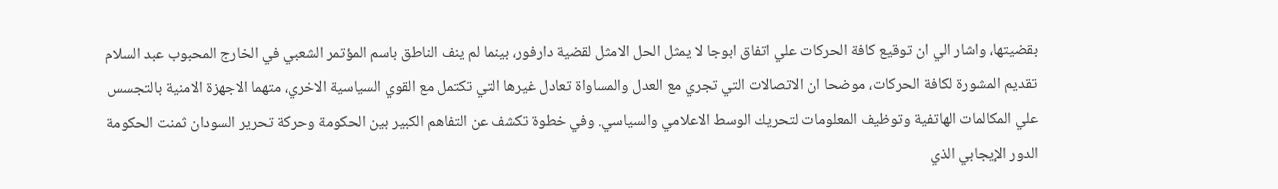بقضيتها، واشار الي ان توقيع كافة الحركات علي اتفاق ابوجا لا يمثل الحل الامثل لقضية دارفور، بينما لم ينف الناطق باسم المؤتمر الشعبي في الخارج المحبوب عبد السلام تقديم المشورة لكافة الحركات، موضحا ان الاتصالات التي تجري مع العدل والمساواة تعادل غيرها التي تكتمل مع القوي السياسية الاخري، متهما الاجهزة الامنية بالتجسس علي المكالمات الهاتفية وتوظيف المعلومات لتحريك الوسط الاعلامي والسياسي. وفي خطوة تكشف عن التفاهم الكبير بين الحكومة وحركة تحرير السودان ثمنت الحكومة الدور الإيجابي الذي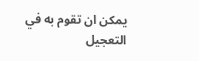يمكن ان تقوم به في التعجيل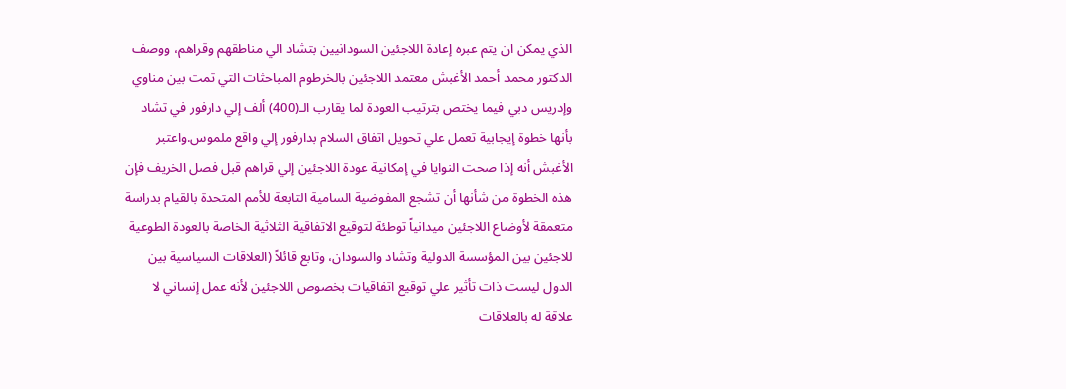الذي يمكن ان يتم عبره إعادة اللاجئين السودانيين بتشاد الي مناطقهم وقراهم، ووصف الدكتور محمد أحمد الأغبش معتمد اللاجئين بالخرطوم المباحثات التي تمت بين مناوي وإدريس دبي فيما يختص بترتيب العودة لما يقارب الـ(400) ألف إلي دارفور في تشاد بأنها خطوة إيجابية تعمل علي تحويل اتفاق السلام بدارفور إلي واقع ملموس.واعتبر الأغبش أنه إذا صحت النوايا في إمكانية عودة اللاجئين إلي قراهم قبل فصل الخريف فإن هذه الخطوة من شأنها أن تشجع المفوضية السامية التابعة للأمم المتحدة بالقيام بدراسة متعمقة لأوضاع اللاجئين ميدانياً توطئة لتوقيع الاتفاقية الثلاثية الخاصة بالعودة الطوعية للاجئين بين المؤسسة الدولية وتشاد والسودان، وتابع قائلاً (العلاقات السياسية بين الدول ليست ذات تأثير علي توقيع اتفاقيات بخصوص اللاجئين لأنه عمل إنساني لا علاقة له بالعلاقات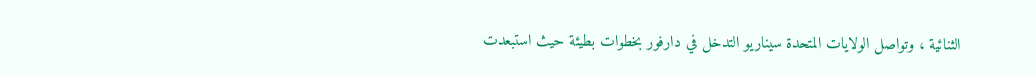الثنائية ، وتواصل الولايات المتحدة سيناريو التدخل في دارفور بخطوات بطيئة حيث استبعدت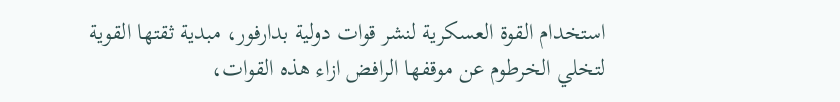استخدام القوة العسكرية لنشر قوات دولية بدارفور، مبدية ثقتها القوية لتخلي الخرطوم عن موقفها الرافض ازاء هذه القوات،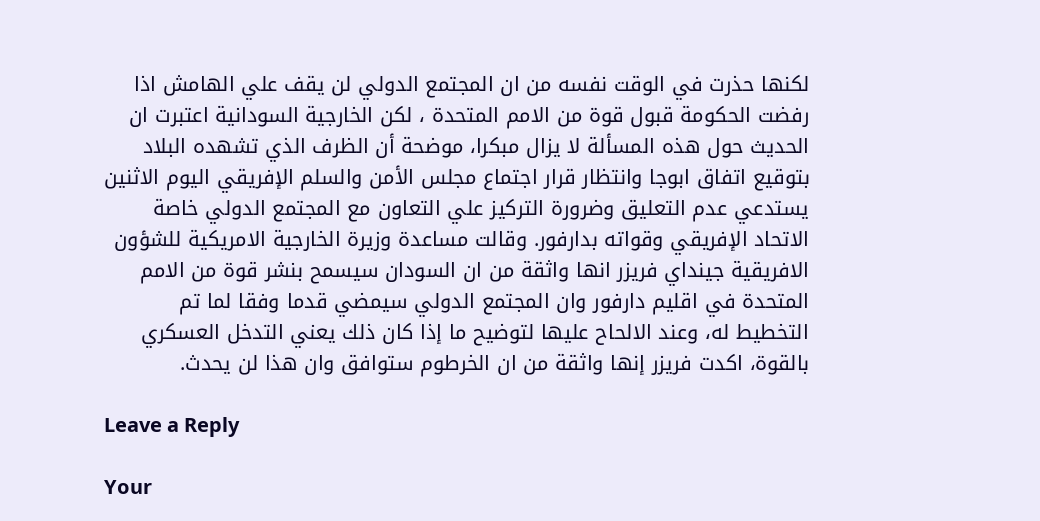لكنها حذرت في الوقت نفسه من ان المجتمع الدولي لن يقف علي الهامش اذا رفضت الحكومة قبول قوة من الامم المتحدة ، لكن الخارجية السودانية اعتبرت ان الحديث حول هذه المسألة لا يزال مبكرا، موضحة أن الظرف الذي تشهده البلاد بتوقيع اتفاق ابوجا وانتظار قرار اجتماع مجلس الأمن والسلم الإفريقي اليوم الاثنين يستدعي عدم التعليق وضرورة التركيز علي التعاون مع المجتمع الدولي خاصة الاتحاد الإفريقي وقواته بدارفور. وقالت مساعدة وزيرة الخارجية الامريكية للشؤون الافريقية جينداي فريزر انها واثقة من ان السودان سيسمح بنشر قوة من الامم المتحدة في اقليم دارفور وان المجتمع الدولي سيمضي قدما وفقا لما تم التخطيط له، وعند الالحاح عليها لتوضيح ما إذا كان ذلك يعني التدخل العسكري بالقوة، اكدت فريزر إنها واثقة من ان الخرطوم ستوافق وان هذا لن يحدث.

Leave a Reply

Your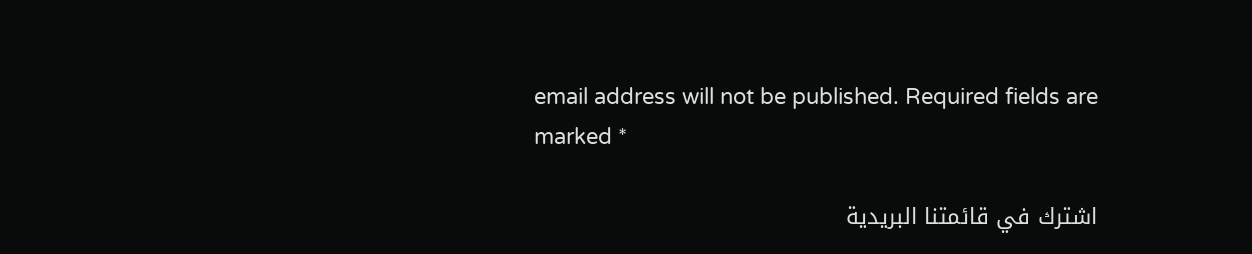email address will not be published. Required fields are marked *

اشترك في قائمتنا البريدية